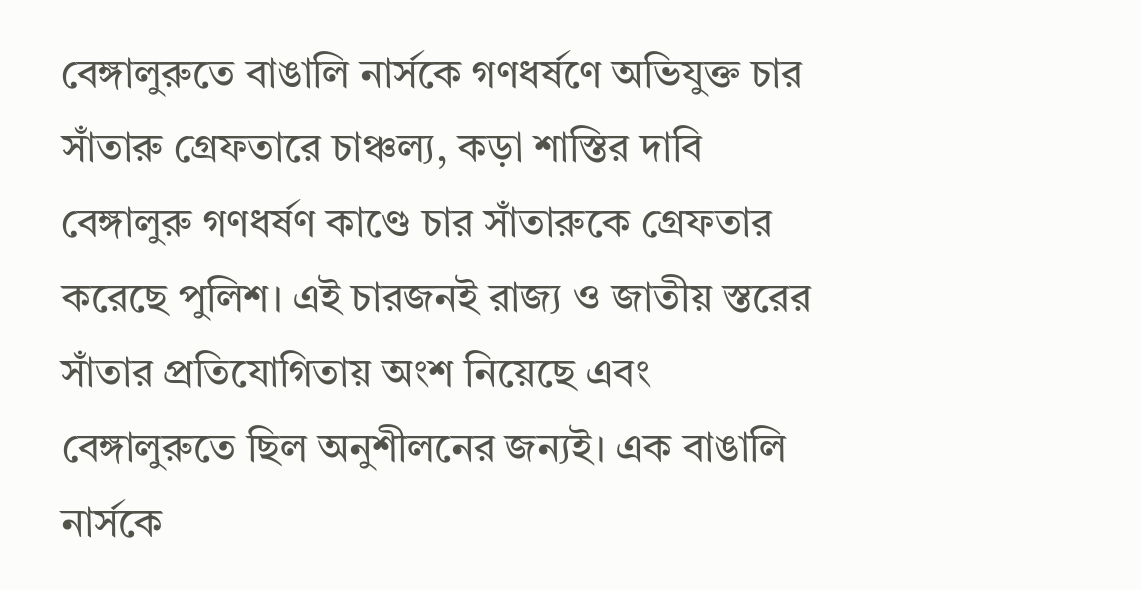বেঙ্গালুরুতে বাঙালি নার্সকে গণধর্ষণে অভিযুক্ত চার সাঁতারু গ্রেফতারে চাঞ্চল্য, কড়া শাস্তির দাবি
বেঙ্গালুরু গণধর্ষণ কাণ্ডে চার সাঁতারুকে গ্রেফতার করেছে পুলিশ। এই চারজনই রাজ্য ও জাতীয় স্তরের সাঁতার প্রতিযোগিতায় অংশ নিয়েছে এবং বেঙ্গালুরুতে ছিল অনুশীলনের জন্যই। এক বাঙালি নার্সকে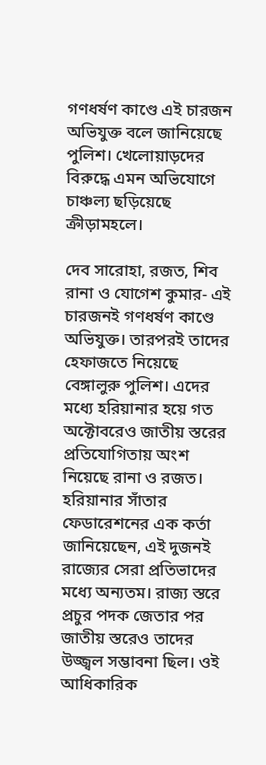গণধর্ষণ কাণ্ডে এই চারজন অভিযুক্ত বলে জানিয়েছে পুলিশ। খেলোয়াড়দের বিরুদ্ধে এমন অভিযোগে চাঞ্চল্য ছড়িয়েছে ক্রীড়ামহলে।

দেব সারোহা, রজত, শিব রানা ও যোগেশ কুমার- এই চারজনই গণধর্ষণ কাণ্ডে অভিযুক্ত। তারপরই তাদের হেফাজতে নিয়েছে বেঙ্গালুরু পুলিশ। এদের মধ্যে হরিয়ানার হয়ে গত অক্টোবরেও জাতীয় স্তরের প্রতিযোগিতায় অংশ নিয়েছে রানা ও রজত। হরিয়ানার সাঁতার ফেডারেশনের এক কর্তা জানিয়েছেন, এই দুজনই রাজ্যের সেরা প্রতিভাদের মধ্যে অন্যতম। রাজ্য স্তরে প্রচুর পদক জেতার পর জাতীয় স্তরেও তাদের উজ্জ্বল সম্ভাবনা ছিল। ওই আধিকারিক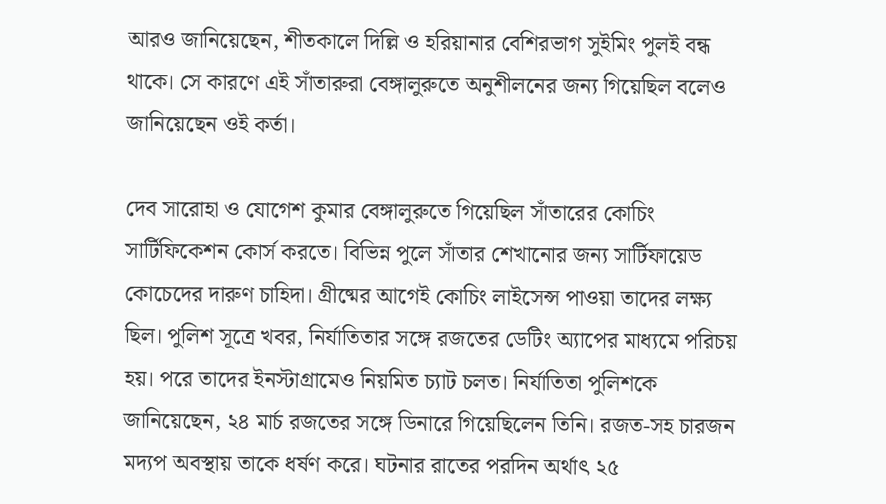আরও জানিয়েছেন, শীতকালে দিল্লি ও হরিয়ানার বেশিরভাগ সুইমিং পুলই বন্ধ থাকে। সে কারণে এই সাঁতারুরা বেঙ্গালুরুতে অনুশীলনের জন্য গিয়েছিল বলেও জানিয়েছেন ওই কর্তা।

দেব সারোহা ও যোগেশ কুমার বেঙ্গালুরুতে গিয়েছিল সাঁতারের কোচিং সার্টিফিকেশন কোর্স করতে। বিভিন্ন পুলে সাঁতার শেখানোর জন্য সার্টিফায়েড কোচেদের দারুণ চাহিদা। গ্রীষ্মের আগেই কোচিং লাইসেন্স পাওয়া তাদের লক্ষ্য ছিল। পুলিশ সূত্রে খবর, নির্যাতিতার সঙ্গে রজতের ডেটিং অ্যাপের মাধ্যমে পরিচয় হয়। পরে তাদের ইনস্টাগ্রামেও নিয়মিত চ্যাট চলত। নির্যাতিতা পুলিশকে জানিয়েছেন, ২৪ মার্চ রজতের সঙ্গে ডিনারে গিয়েছিলেন তিনি। রজত-সহ চারজন মদ্যপ অবস্থায় তাকে ধর্ষণ করে। ঘটনার রাতের পরদিন অর্থাৎ ২৫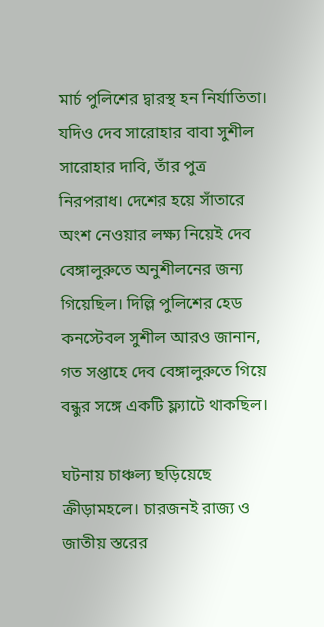মার্চ পুলিশের দ্বারস্থ হন নির্যাতিতা। যদিও দেব সারোহার বাবা সুশীল সারোহার দাবি, তাঁর পুত্র নিরপরাধ। দেশের হয়ে সাঁতারে অংশ নেওয়ার লক্ষ্য নিয়েই দেব বেঙ্গালুরুতে অনুশীলনের জন্য গিয়েছিল। দিল্লি পুলিশের হেড কনস্টেবল সুশীল আরও জানান, গত সপ্তাহে দেব বেঙ্গালুরুতে গিয়ে বন্ধুর সঙ্গে একটি ফ্ল্যাটে থাকছিল।

ঘটনায় চাঞ্চল্য ছড়িয়েছে ক্রীড়ামহলে। চারজনই রাজ্য ও জাতীয় স্তরের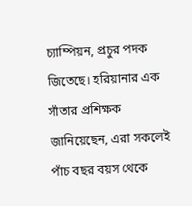চ্যাম্পিয়ন, প্রচুর পদক জিতেছে। হরিয়ানার এক সাঁতার প্রশিক্ষক জানিয়েছেন, এরা সকলেই পাঁচ বছর বয়স থেকে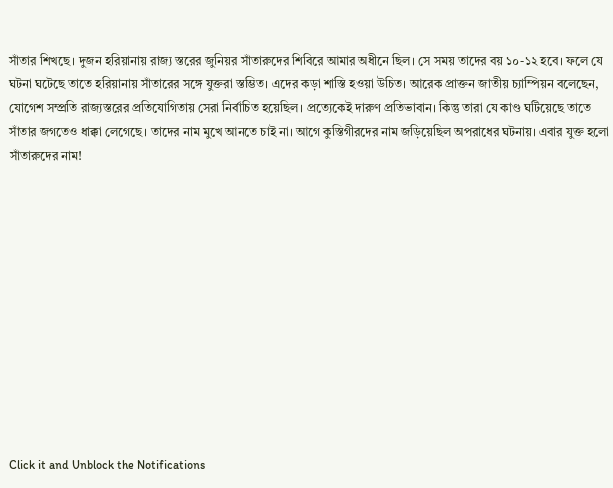সাঁতার শিখছে। দুজন হরিয়ানায় রাজ্য স্তরের জুনিয়র সাঁতারুদের শিবিরে আমার অধীনে ছিল। সে সময় তাদের বয় ১০-১২ হবে। ফলে যে ঘটনা ঘটেছে তাতে হরিয়ানায় সাঁতারের সঙ্গে যুক্তরা স্তম্ভিত। এদের কড়া শাস্তি হওয়া উচিত। আরেক প্রাক্তন জাতীয় চ্যাম্পিয়ন বলেছেন, যোগেশ সম্প্রতি রাজ্যস্তরের প্রতিযোগিতায় সেরা নির্বাচিত হয়েছিল। প্রত্যেকেই দারুণ প্রতিভাবান। কিন্তু তারা যে কাণ্ড ঘটিয়েছে তাতে সাঁতার জগতেও ধাক্কা লেগেছে। তাদের নাম মুখে আনতে চাই না। আগে কুস্তিগীরদের নাম জড়িয়েছিল অপরাধের ঘটনায়। এবার যুক্ত হলো সাঁতারুদের নাম!












Click it and Unblock the Notifications